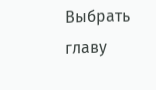Выбрать главу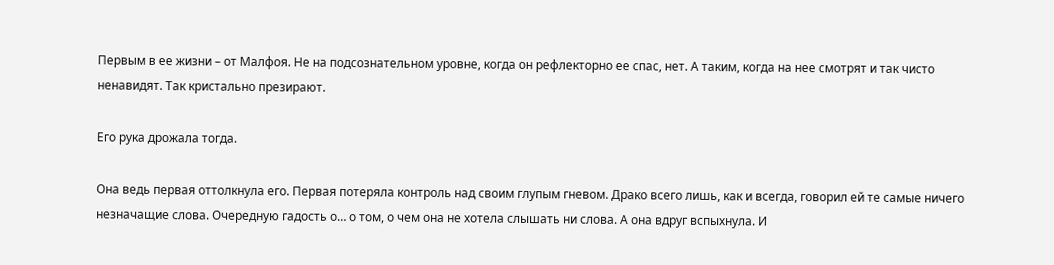Первым в ее жизни – от Малфоя. Не на подсознательном уровне, когда он рефлекторно ее спас, нет. А таким, когда на нее смотрят и так чисто ненавидят. Так кристально презирают.

Его рука дрожала тогда.

Она ведь первая оттолкнула его. Первая потеряла контроль над своим глупым гневом. Драко всего лишь, как и всегда, говорил ей те самые ничего незначащие слова. Очередную гадость о… о том, о чем она не хотела слышать ни слова. А она вдруг вспыхнула. И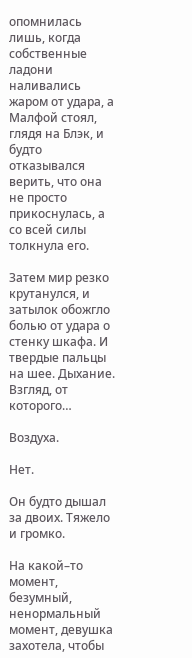опомнилась лишь, когда собственные ладони наливались жаром от удара, а Малфой стоял, глядя на Блэк, и будто отказывался верить, что она не просто прикоснулась, а со всей силы толкнула его.

Затем мир резко крутанулся, и затылок обожгло болью от удара о стенку шкафа. И твердые пальцы на шее. Дыхание. Взгляд, от которого…

Воздуха.

Нет.

Он будто дышал за двоих. Тяжело и громко.

На какой–то момент, безумный, ненормальный момент, девушка захотела, чтобы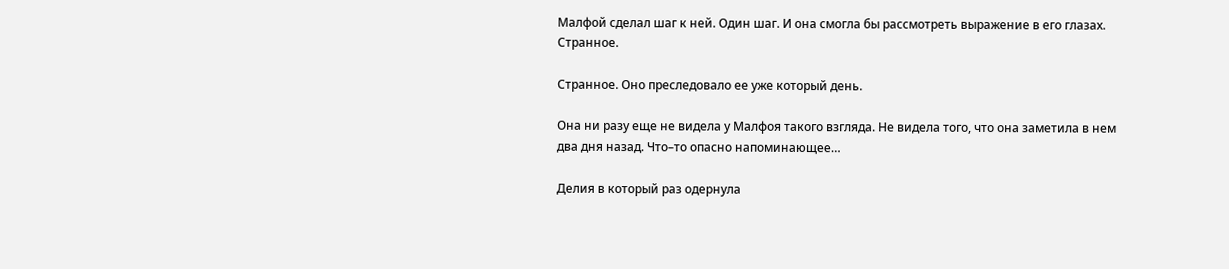Малфой сделал шаг к ней. Один шаг. И она смогла бы рассмотреть выражение в его глазах. Странное.

Странное. Оно преследовало ее уже который день.

Она ни разу еще не видела у Малфоя такого взгляда. Не видела того, что она заметила в нем два дня назад. Что–то опасно напоминающее…

Делия в который раз одернула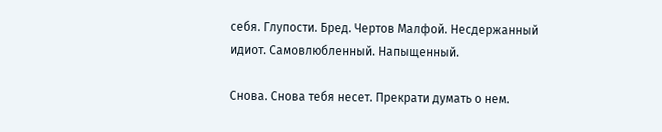себя. Глупости. Бред. Чертов Малфой. Несдержанный идиот. Самовлюбленный. Напыщенный.

Снова. Снова тебя несет. Прекрати думать о нем.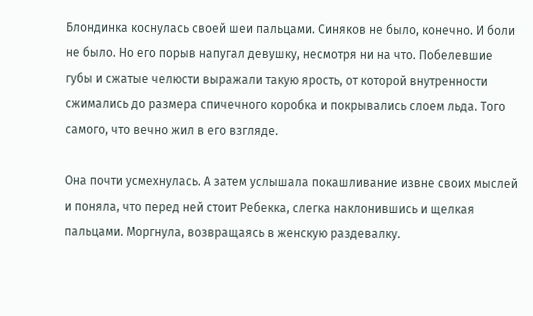Блондинка коснулась своей шеи пальцами. Синяков не было, конечно. И боли не было. Но его порыв напугал девушку, несмотря ни на что. Побелевшие губы и сжатые челюсти выражали такую ярость, от которой внутренности сжимались до размера спичечного коробка и покрывались слоем льда. Того самого, что вечно жил в его взгляде.

Она почти усмехнулась. А затем услышала покашливание извне своих мыслей и поняла, что перед ней стоит Ребекка, слегка наклонившись и щелкая пальцами. Моргнула, возвращаясь в женскую раздевалку.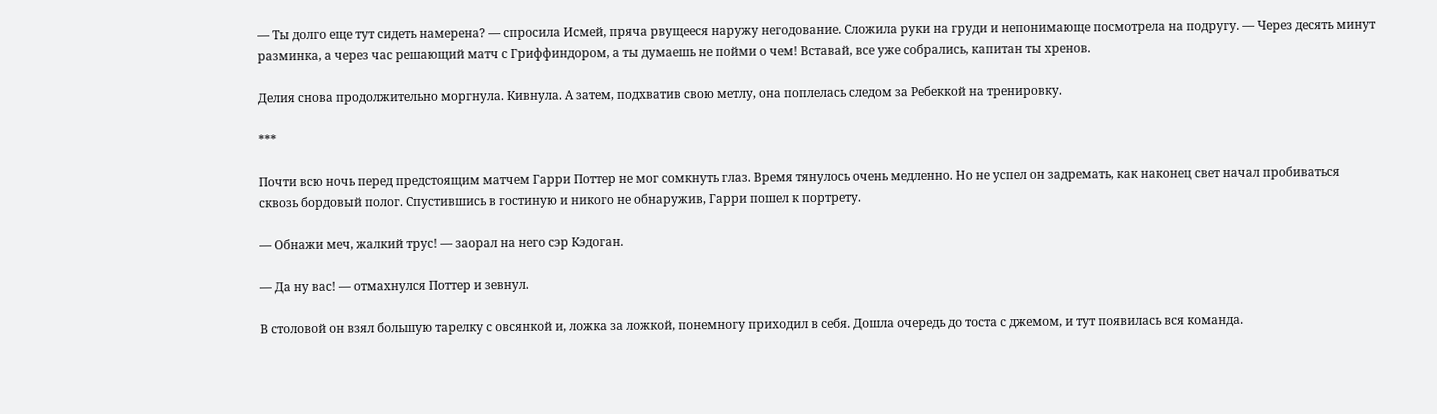— Ты долго еще тут сидеть намерена? — спросила Исмей, пряча рвущееся наружу негодование. Сложила руки на груди и непонимающе посмотрела на подругу. — Через десять минут разминка, а через час решающий матч с Гриффиндором, а ты думаешь не пойми о чем! Вставай, все уже собрались, капитан ты хренов.

Делия снова продолжительно моргнула. Кивнула. А затем, подхватив свою метлу, она поплелась следом за Ребеккой на тренировку.

***

Почти всю ночь перед предстоящим матчем Гарри Поттер не мог сомкнуть глаз. Время тянулось очень медленно. Но не успел он задремать, как наконец свет начал пробиваться сквозь бордовый полог. Спустившись в гостиную и никого не обнаружив, Гарри пошел к портрету.

— Обнажи меч, жалкий трус! — заорал на него сэр Кэдоган.

— Да ну вас! — отмахнулся Поттер и зевнул.

В столовой он взял большую тарелку с овсянкой и, ложка за ложкой, понемногу приходил в себя. Дошла очередь до тоста с джемом, и тут появилась вся команда.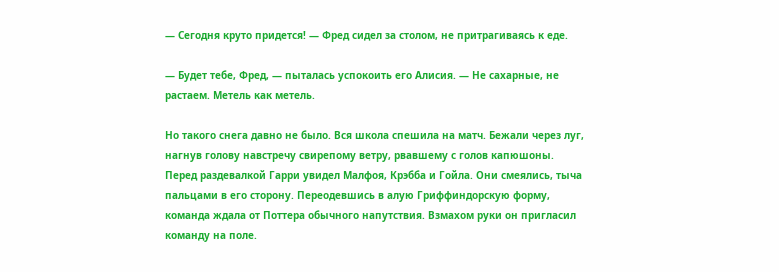— Сегодня круто придется! — Фред сидел за столом, не притрагиваясь к еде.

— Будет тебе, Фред, — пыталась успокоить его Алисия. — Не сахарные, не растаем. Метель как метель.

Но такого снега давно не было. Вся школа спешила на матч. Бежали через луг, нагнув голову навстречу свирепому ветру, рвавшему с голов капюшоны. Перед раздевалкой Гарри увидел Малфоя, Крэбба и Гойла. Они смеялись, тыча пальцами в его сторону. Переодевшись в алую Гриффиндорскую форму, команда ждала от Поттера обычного напутствия. Взмахом руки он пригласил команду на поле.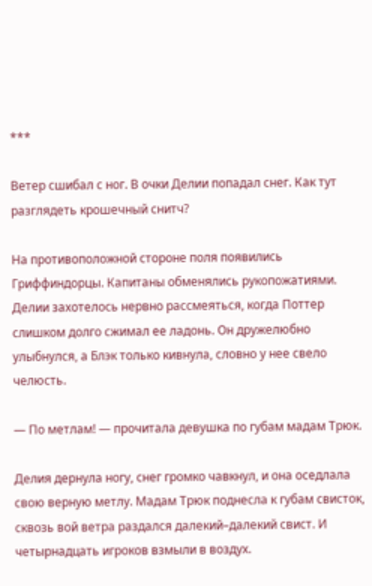***

Ветер сшибал с ног. В очки Делии попадал снег. Как тут разглядеть крошечный снитч?

На противоположной стороне поля появились Гриффиндорцы. Капитаны обменялись рукопожатиями. Делии захотелось нервно рассмеяться, когда Поттер слишком долго сжимал ее ладонь. Он дружелюбно улыбнулся, а Блэк только кивнула, словно у нее свело челюсть.

— По метлам! — прочитала девушка по губам мадам Трюк.

Делия дернула ногу, снег громко чавкнул, и она оседлала свою верную метлу. Мадам Трюк поднесла к губам свисток, сквозь вой ветра раздался далекий–далекий свист. И четырнадцать игроков взмыли в воздух.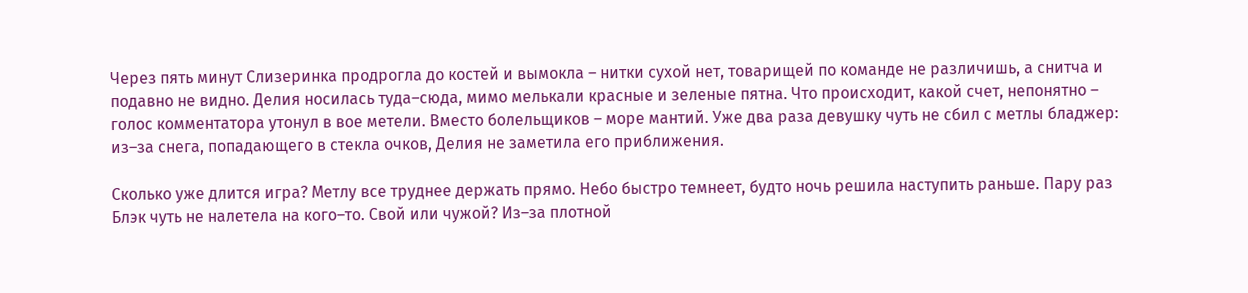Через пять минут Слизеринка продрогла до костей и вымокла – нитки сухой нет, товарищей по команде не различишь, а снитча и подавно не видно. Делия носилась туда–сюда, мимо мелькали красные и зеленые пятна. Что происходит, какой счет, непонятно – голос комментатора утонул в вое метели. Вместо болельщиков – море мантий. Уже два раза девушку чуть не сбил с метлы бладжер: из–за снега, попадающего в стекла очков, Делия не заметила его приближения.

Сколько уже длится игра? Метлу все труднее держать прямо. Небо быстро темнеет, будто ночь решила наступить раньше. Пару раз Блэк чуть не налетела на кого–то. Свой или чужой? Из–за плотной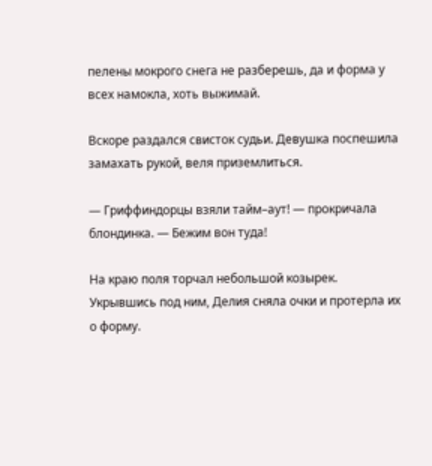пелены мокрого снега не разберешь, да и форма у всех намокла, хоть выжимай.

Вскоре раздался свисток судьи. Девушка поспешила замахать рукой, веля приземлиться.

— Гриффиндорцы взяли тайм–аут! — прокричала блондинка. — Бежим вон туда!

На краю поля торчал небольшой козырек. Укрывшись под ним, Делия сняла очки и протерла их о форму.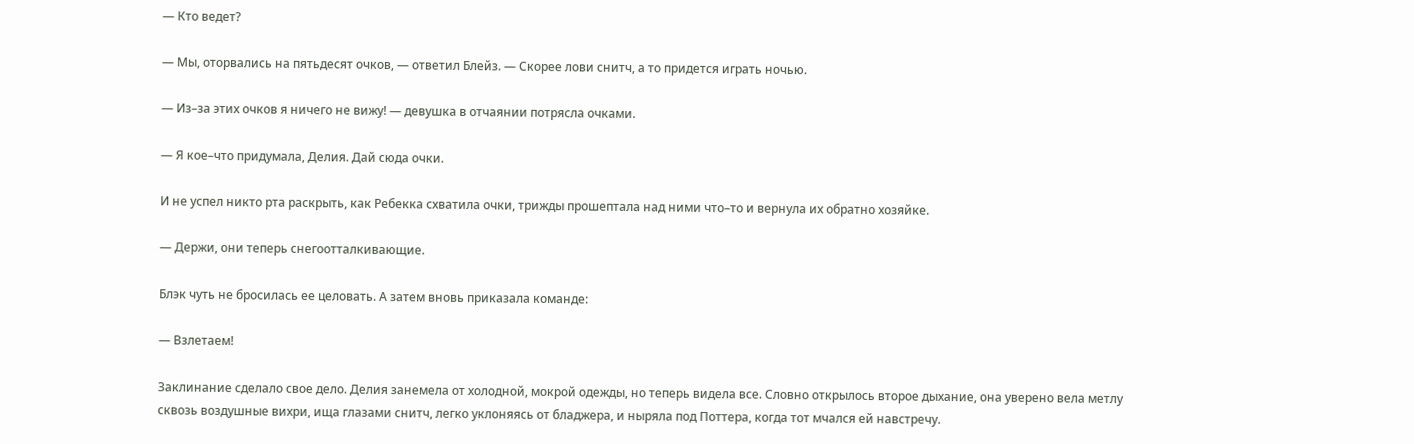— Кто ведет?

— Мы, оторвались на пятьдесят очков, — ответил Блейз. — Скорее лови снитч, а то придется играть ночью.

— Из–за этих очков я ничего не вижу! — девушка в отчаянии потрясла очками.

— Я кое–что придумала, Делия. Дай сюда очки.

И не успел никто рта раскрыть, как Ребекка схватила очки, трижды прошептала над ними что–то и вернула их обратно хозяйке.

— Держи, они теперь снегоотталкивающие.

Блэк чуть не бросилась ее целовать. А затем вновь приказала команде:

— Взлетаем!

Заклинание сделало свое дело. Делия занемела от холодной, мокрой одежды, но теперь видела все. Словно открылось второе дыхание, она уверено вела метлу сквозь воздушные вихри, ища глазами снитч, легко уклоняясь от бладжера, и ныряла под Поттера, когда тот мчался ей навстречу.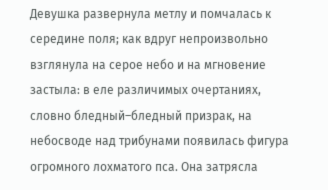Девушка развернула метлу и помчалась к середине поля; как вдруг непроизвольно взглянула на серое небо и на мгновение застыла: в еле различимых очертаниях, словно бледный–бледный призрак, на небосводе над трибунами появилась фигура огромного лохматого пса. Она затрясла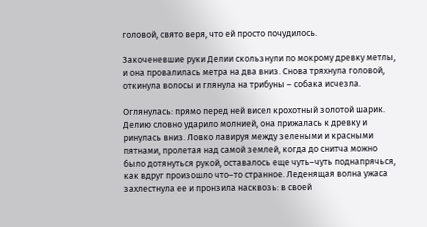головой, свято веря, что ей просто почудилось.

Закоченевшие руки Делии скользнули по мокрому древку метлы, и она провалилась метра на два вниз. Снова тряхнула головой, откинула волосы и глянула на трибуны – собака исчезла.

Оглянулась: прямо перед ней висел крохотный золотой шарик. Делию словно ударило молнией, она прижалась к древку и ринулась вниз. Ловко лавируя между зелеными и красными пятнами, пролетая над самой землей, когда до снитча можно было дотянуться рукой, оставалось еще чуть–чуть поднапрячься, как вдруг произошло что–то странное. Леденящая волна ужаса захлестнула ее и пронзила насквозь: в своей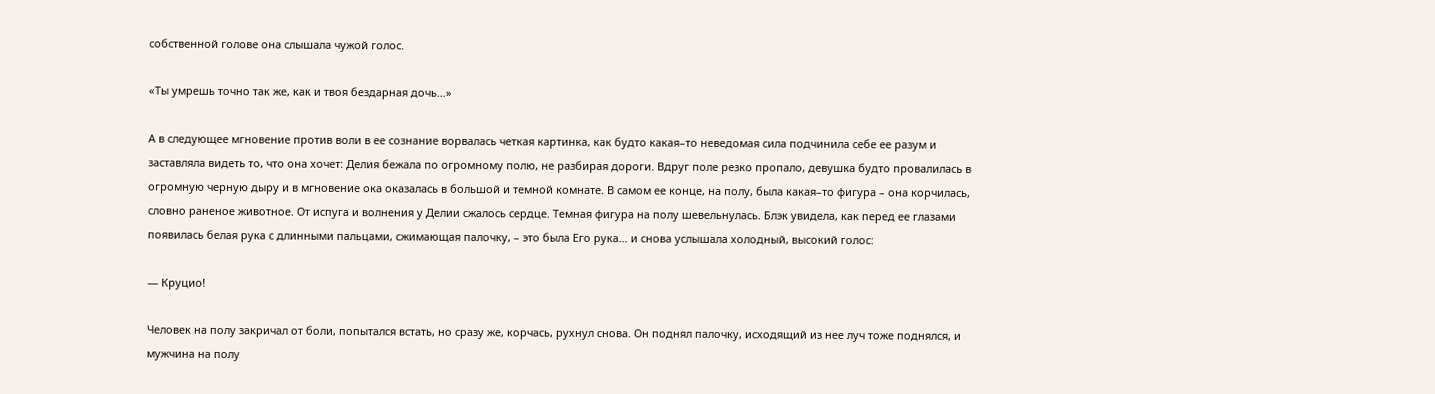собственной голове она слышала чужой голос.

«Ты умрешь точно так же, как и твоя бездарная дочь…»

А в следующее мгновение против воли в ее сознание ворвалась четкая картинка, как будто какая–то неведомая сила подчинила себе ее разум и заставляла видеть то, что она хочет: Делия бежала по огромному полю, не разбирая дороги. Вдруг поле резко пропало, девушка будто провалилась в огромную черную дыру и в мгновение ока оказалась в большой и темной комнате. В самом ее конце, на полу, была какая–то фигура – она корчилась, словно раненое животное. От испуга и волнения у Делии сжалось сердце. Темная фигура на полу шевельнулась. Блэк увидела, как перед ее глазами появилась белая рука с длинными пальцами, сжимающая палочку, – это была Его рука… и снова услышала холодный, высокий голос:

— Круцио!

Человек на полу закричал от боли, попытался встать, но сразу же, корчась, рухнул снова. Он поднял палочку, исходящий из нее луч тоже поднялся, и мужчина на полу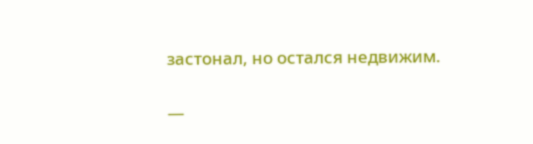застонал, но остался недвижим.

—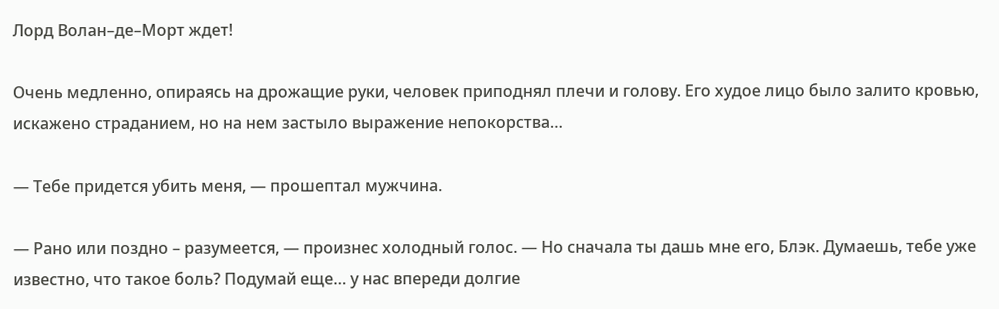Лорд Волан–де–Морт ждет!

Очень медленно, опираясь на дрожащие руки, человек приподнял плечи и голову. Его худое лицо было залито кровью, искажено страданием, но на нем застыло выражение непокорства…

— Тебе придется убить меня, — прошептал мужчина.

— Рано или поздно – разумеется, — произнес холодный голос. — Но сначала ты дашь мне его, Блэк. Думаешь, тебе уже известно, что такое боль? Подумай еще… у нас впереди долгие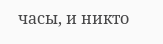часы, и никто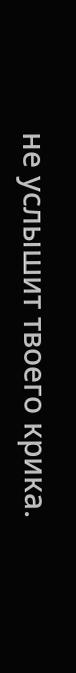не услышит твоего крика.